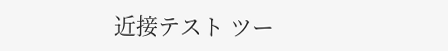近接テスト ツー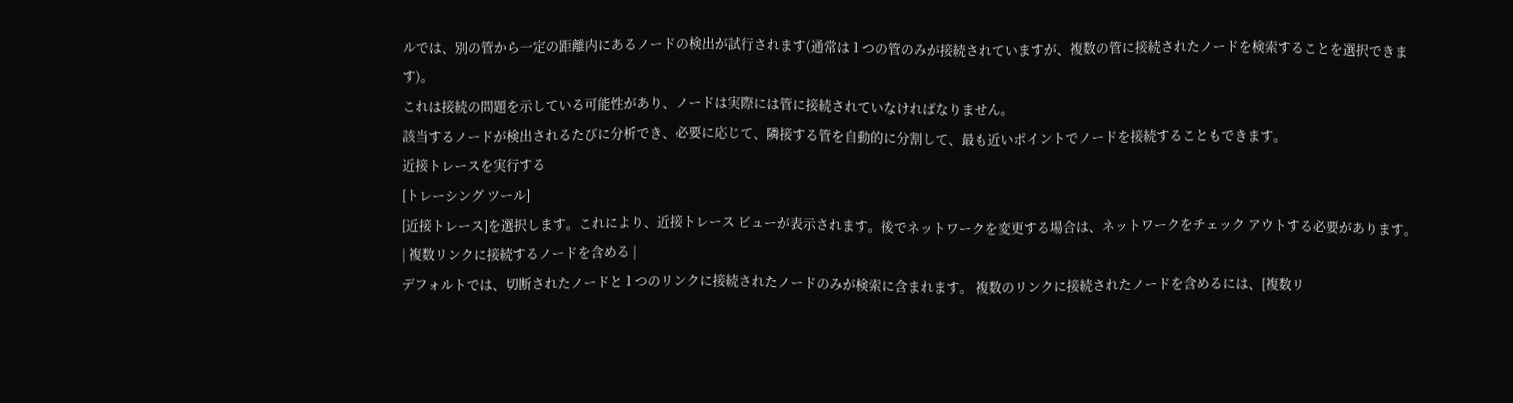ルでは、別の管から一定の距離内にあるノードの検出が試行されます(通常は 1 つの管のみが接続されていますが、複数の管に接続されたノードを検索することを選択できます)。
これは接続の問題を示している可能性があり、ノードは実際には管に接続されていなければなりません。
該当するノードが検出されるたびに分析でき、必要に応じて、隣接する管を自動的に分割して、最も近いポイントでノードを接続することもできます。
近接トレースを実行する
[トレーシング ツール]
[近接トレース]を選択します。これにより、近接トレース ビューが表示されます。後でネットワークを変更する場合は、ネットワークをチェック アウトする必要があります。
| 複数リンクに接続するノードを含める |
デフォルトでは、切断されたノードと 1 つのリンクに接続されたノードのみが検索に含まれます。 複数のリンクに接続されたノードを含めるには、[複数リ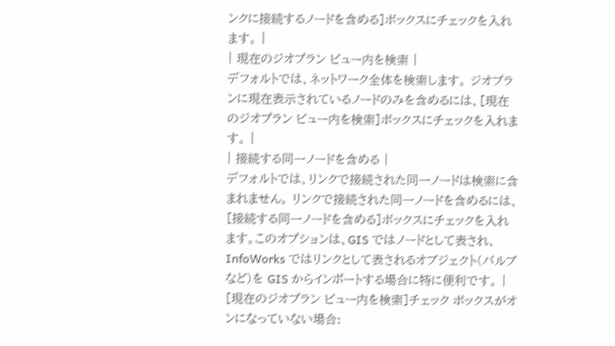ンクに接続するノードを含める]ボックスにチェックを入れます。 |
| 現在のジオプラン ビュー内を検索 |
デフォルトでは、ネットワーク全体を検索します。 ジオプランに現在表示されているノードのみを含めるには、[現在のジオプラン ビュー内を検索]ボックスにチェックを入れます。 |
| 接続する同一ノードを含める |
デフォルトでは、リンクで接続された同一ノードは検索に含まれません。 リンクで接続された同一ノードを含めるには、[接続する同一ノードを含める]ボックスにチェックを入れます。このオプションは、GIS ではノードとして表され、InfoWorks ではリンクとして表されるオブジェクト(バルブなど)を GIS からインポートする場合に特に便利です。 |
[現在のジオプラン ビュー内を検索]チェック ボックスがオンになっていない場合: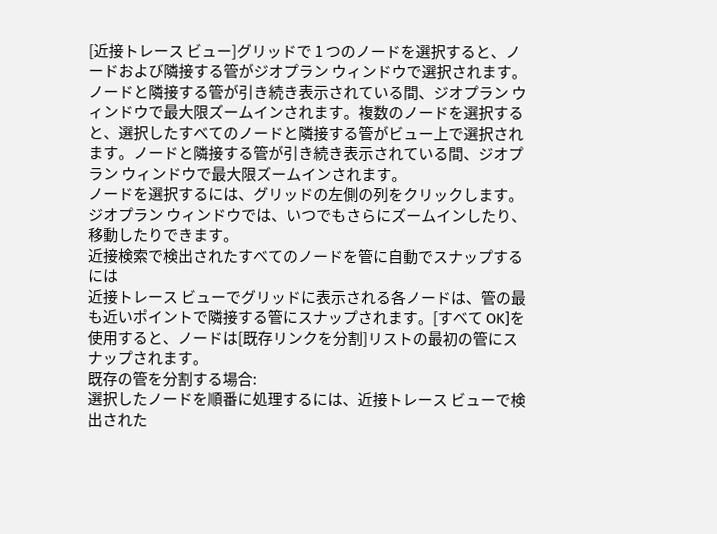[近接トレース ビュー]グリッドで 1 つのノードを選択すると、ノードおよび隣接する管がジオプラン ウィンドウで選択されます。ノードと隣接する管が引き続き表示されている間、ジオプラン ウィンドウで最大限ズームインされます。複数のノードを選択すると、選択したすべてのノードと隣接する管がビュー上で選択されます。ノードと隣接する管が引き続き表示されている間、ジオプラン ウィンドウで最大限ズームインされます。
ノードを選択するには、グリッドの左側の列をクリックします。ジオプラン ウィンドウでは、いつでもさらにズームインしたり、移動したりできます。
近接検索で検出されたすべてのノードを管に自動でスナップするには
近接トレース ビューでグリッドに表示される各ノードは、管の最も近いポイントで隣接する管にスナップされます。[すべて OK]を使用すると、ノードは[既存リンクを分割]リストの最初の管にスナップされます。
既存の管を分割する場合:
選択したノードを順番に処理するには、近接トレース ビューで検出された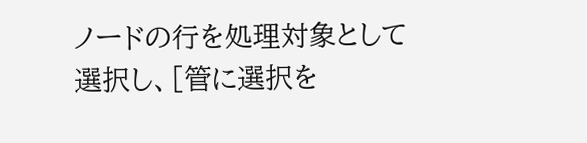ノードの行を処理対象として選択し、[管に選択を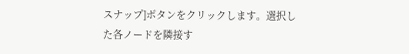スナップ]ボタンをクリックします。選択した各ノードを隣接す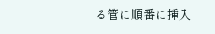る管に順番に挿入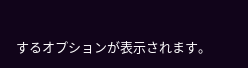するオプションが表示されます。